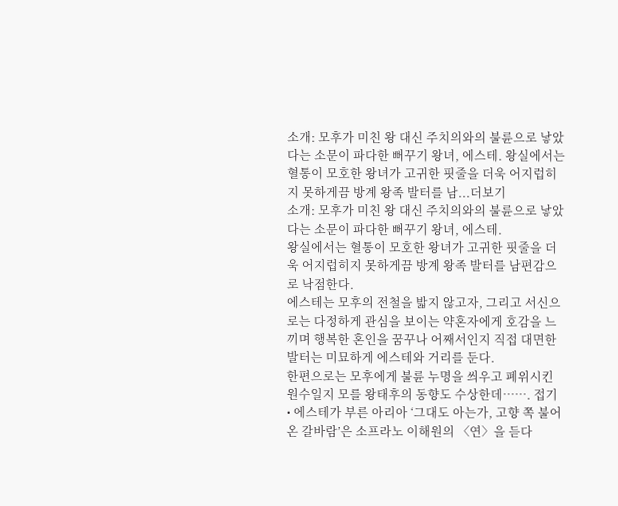소개: 모후가 미친 왕 대신 주치의와의 불륜으로 낳았다는 소문이 파다한 뻐꾸기 왕녀, 에스테. 왕실에서는 혈통이 모호한 왕녀가 고귀한 핏줄을 더욱 어지럽히지 못하게끔 방계 왕족 발터를 남...더보기
소개: 모후가 미친 왕 대신 주치의와의 불륜으로 낳았다는 소문이 파다한 뻐꾸기 왕녀, 에스테.
왕실에서는 혈통이 모호한 왕녀가 고귀한 핏줄을 더욱 어지럽히지 못하게끔 방계 왕족 발터를 남편감으로 낙점한다.
에스테는 모후의 전철을 밟지 않고자, 그리고 서신으로는 다정하게 관심을 보이는 약혼자에게 호감을 느끼며 행복한 혼인을 꿈꾸나 어째서인지 직접 대면한 발터는 미묘하게 에스테와 거리를 둔다.
한편으로는 모후에게 불륜 누명을 씌우고 폐위시킨 원수일지 모를 왕태후의 동향도 수상한데……. 접기
• 에스테가 부른 아리아 ‘그대도 아는가, 고향 쪽 불어온 갈바람’은 소프라노 이해원의 〈연〉을 듣다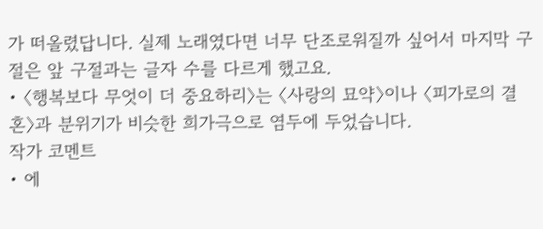가 떠올렸답니다. 실제 노래였다면 너무 단조로워질까 싶어서 마지막 구절은 앞 구절과는 글자 수를 다르게 했고요.
• 〈행복보다 무엇이 더 중요하리〉는 〈사랑의 묘약〉이나 〈피가로의 결혼〉과 분위기가 비슷한 희가극으로 염두에 두었습니다.
작가 코멘트
• 에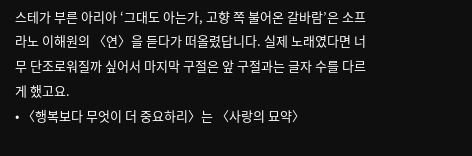스테가 부른 아리아 ‘그대도 아는가, 고향 쪽 불어온 갈바람’은 소프라노 이해원의 〈연〉을 듣다가 떠올렸답니다. 실제 노래였다면 너무 단조로워질까 싶어서 마지막 구절은 앞 구절과는 글자 수를 다르게 했고요.
• 〈행복보다 무엇이 더 중요하리〉는 〈사랑의 묘약〉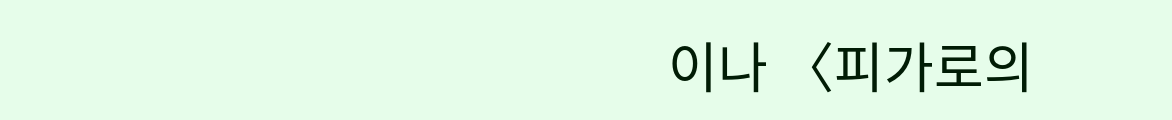이나 〈피가로의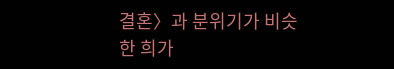결혼〉과 분위기가 비슷한 희가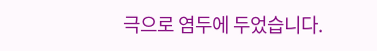극으로 염두에 두었습니다.